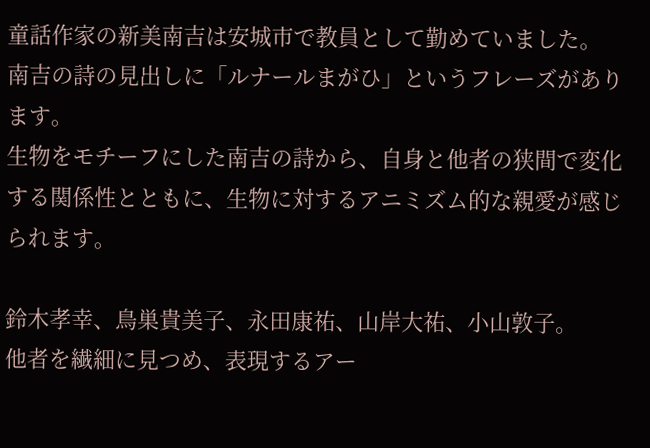童話作家の新美南吉は安城市で教員として勤めていました。
南吉の詩の見出しに「ルナールまがひ」というフレーズがあります。
生物をモチーフにした南吉の詩から、自身と他者の狭間で変化する関係性とともに、生物に対するアニミズム的な親愛が感じられます。

鈴木孝幸、鳥巣貴美子、永田康祐、山岸大祐、小山敦子。
他者を繊細に見つめ、表現するアー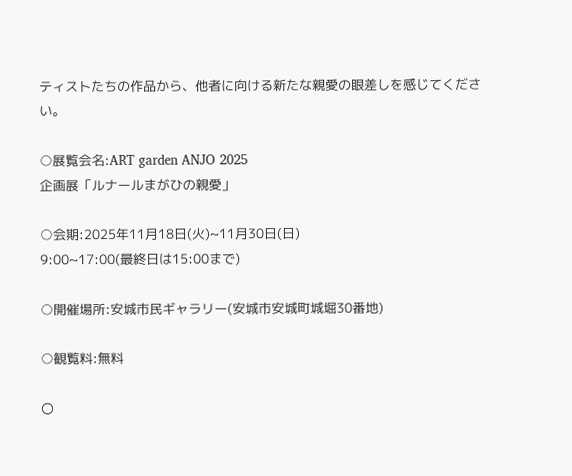ティストたちの作品から、他者に向ける新たな親愛の眼差しを感じてください。

○展覧会名:ART garden ANJO 2025
企画展「ルナールまがひの親愛」

○会期:2025年11月18日(火)~11月30日(日)
9:00~17:00(最終日は15:00まで)

○開催場所:安城市民ギャラリー(安城市安城町城堀30番地)

○観覧料:無料

〇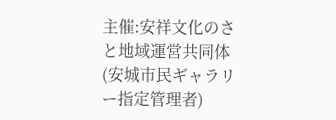主催:安祥文化のさと地域運営共同体(安城市民ギャラリー指定管理者)